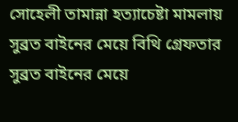সোহেলী তামান্না হত্যাচেষ্টা মামলায় সুব্রত বাইনের মেয়ে বিথি গ্রেফতার
সুব্রত বাইনের মেয়ে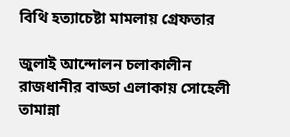বিথি হত্যাচেষ্টা মামলায় গ্রেফতার

জুলাই আন্দোলন চলাকালীন রাজধানীর বাড্ডা এলাকায় সোহেলী তামান্না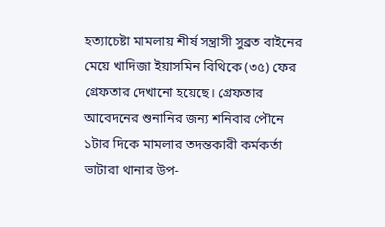হত্যাচেষ্টা মামলায় শীর্ষ সন্ত্রাসী সুব্রত বাইনের মেয়ে খাদিজা ইয়াসমিন বিথিকে (৩৫) ফের গ্রেফতার দেখানো হয়েছে। গ্রেফতার আবেদনের শুনানির জন্য শনিবার পৌনে ১টার দিকে মামলার তদন্তকারী কর্মকর্তা ভাটারা থানার উপ-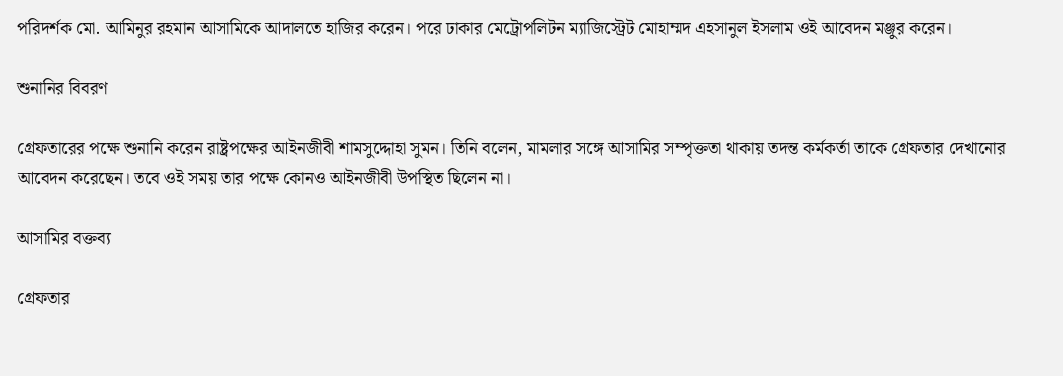পরিদর্শক মো. আমিনুর রহমান আসামিকে আদালতে হাজির করেন। পরে ঢাকার মেট্রোপলিটন ম্যাজিস্ট্রেট মোহাম্মদ এহসানুল ইসলাম ওই আবেদন মঞ্জুর করেন।

শুনানির বিবরণ

গ্রেফতারের পক্ষে শুনানি করেন রাষ্ট্রপক্ষের আইনজীবী শামসুদ্দোহা সুমন। তিনি বলেন, মামলার সঙ্গে আসামির সম্পৃক্ততা থাকায় তদন্ত কর্মকর্তা তাকে গ্রেফতার দেখানোর আবেদন করেছেন। তবে ওই সময় তার পক্ষে কোনও আইনজীবী উপস্থিত ছিলেন না।

আসামির বক্তব্য

গ্রেফতার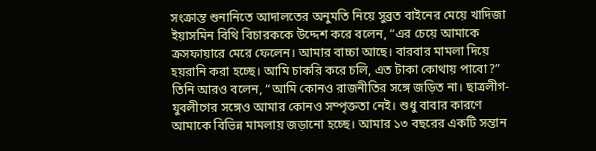সংক্রান্ত শুনানিতে আদালতের অনুমতি নিয়ে সুব্রত বাইনের মেয়ে খাদিজা ইয়াসমিন বিথি বিচারককে উদ্দেশ করে বলেন, “এর চেয়ে আমাকে ক্রসফায়ারে মেরে ফেলেন। আমার বাচ্চা আছে। বারবার মামলা দিয়ে হয়রানি করা হচ্ছে। আমি চাকরি করে চলি, এত টাকা কোথায় পাবো?” তিনি আরও বলেন, “আমি কোনও রাজনীতির সঙ্গে জড়িত না। ছাত্রলীগ-যুবলীগের সঙ্গেও আমার কোনও সম্পৃক্ততা নেই। শুধু বাবার কারণে আমাকে বিভিন্ন মামলায় জড়ানো হচ্ছে। আমার ১৩ বছরের একটি সন্তান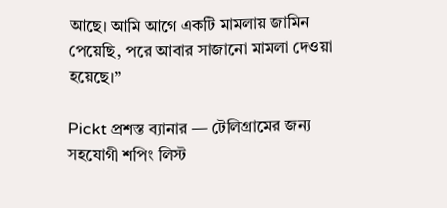আছে। আমি আগে একটি মামলায় জামিন পেয়েছি, পরে আবার সাজানো মামলা দেওয়া হয়েছে।”

Pickt প্রশস্ত ব্যানার — টেলিগ্রামের জন্য সহযোগী শপিং লিস্ট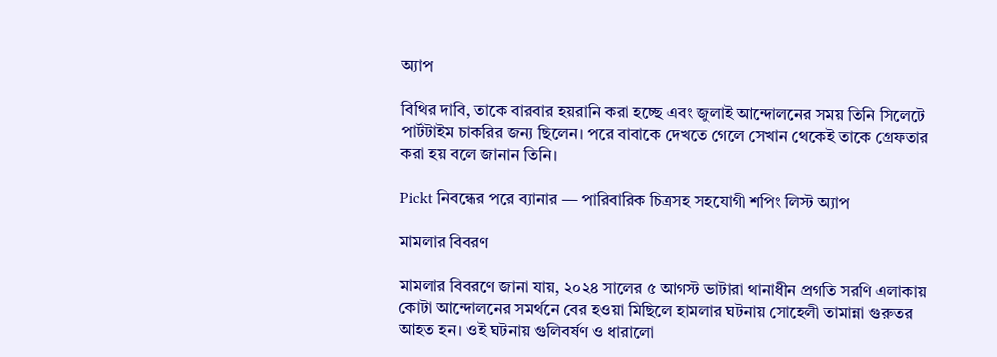অ্যাপ

বিথির দাবি, তাকে বারবার হয়রানি করা হচ্ছে এবং জুলাই আন্দোলনের সময় তিনি সিলেটে পার্টটাইম চাকরির জন্য ছিলেন। পরে বাবাকে দেখতে গেলে সেখান থেকেই তাকে গ্রেফতার করা হয় বলে জানান তিনি।

Pickt নিবন্ধের পরে ব্যানার — পারিবারিক চিত্রসহ সহযোগী শপিং লিস্ট অ্যাপ

মামলার বিবরণ

মামলার বিবরণে জানা যায়, ২০২৪ সালের ৫ আগস্ট ভাটারা থানাধীন প্রগতি সরণি এলাকায় কোটা আন্দোলনের সমর্থনে বের হওয়া মিছিলে হামলার ঘটনায় সোহেলী তামান্না গুরুতর আহত হন। ওই ঘটনায় গুলিবর্ষণ ও ধারালো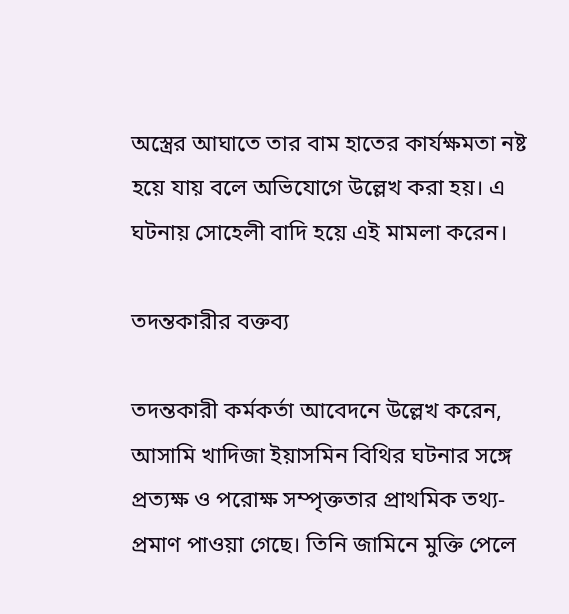অস্ত্রের আঘাতে তার বাম হাতের কার্যক্ষমতা নষ্ট হয়ে যায় বলে অভিযোগে উল্লেখ করা হয়। এ ঘটনায় সোহেলী বাদি হয়ে এই মামলা করেন।

তদন্তকারীর বক্তব্য

তদন্তকারী কর্মকর্তা আবেদনে উল্লেখ করেন, আসামি খাদিজা ইয়াসমিন বিথির ঘটনার সঙ্গে প্রত্যক্ষ ও পরোক্ষ সম্পৃক্ততার প্রাথমিক তথ্য-প্রমাণ পাওয়া গেছে। তিনি জামিনে মুক্তি পেলে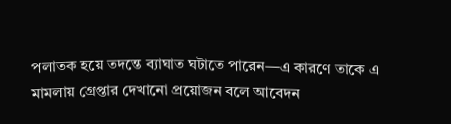পলাতক হয়ে তদন্তে ব্যাঘাত ঘটাতে পারেন—এ কারণে তাকে এ মামলায় গ্রেপ্তার দেখানো প্রয়োজন বলে আবেদন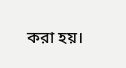করা হয়।